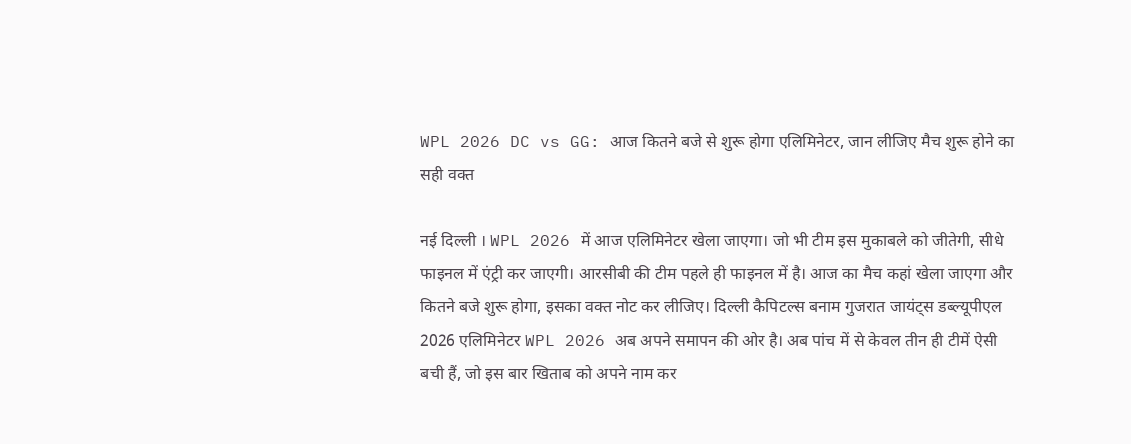WPL 2026 DC vs GG: आज कितने बजे से शुरू होगा एलिमिनेटर, जान लीजिए मैच शुरू होने का सही वक्त

नई दिल्ली । WPL 2026 में आज एलिमिनेटर खेला जाएगा। जो भी टीम इस मुकाबले को जीतेगी, सीधे फाइनल में एंट्री कर जाएगी। आरसीबी की टीम पहले ही फाइनल में है। आज का मैच कहां खेला जाएगा और कितने बजे शुरू होगा, इसका वक्त नोट कर लीजिए। दिल्ली कैपिटल्स बनाम गुजरात जायंट्स डब्ल्यूपीएल 2026 एलिमिनेटर WPL 2026 अब अपने समापन की ओर है। अब पांच में से केवल तीन ही टीमें ऐसी बची हैं, जो इस बार खिताब को अपने नाम कर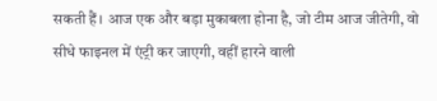सकती हैं। आज एक और बड़ा मुकाबला होना है, जो टीम आज जीतेगी, वो सीधे फाइनल में एंट्री कर जाएगी, वहीं हारने वाली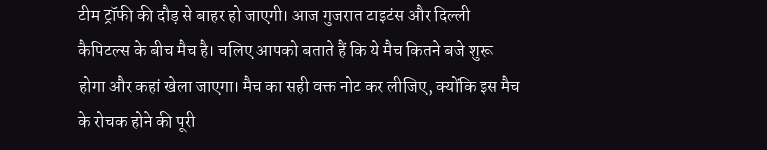टीम ट्रॉफी की दौड़ से बाहर हो जाएगी। आज गुजरात टाइटंस और दिल्ली कैपिटल्स के बीच मैच है। चलिए आपको बताते हैं कि ये मैच कितने बजे शुरू होगा और कहां खेला जाएगा। मैच का सही वक्त नोट कर लीजिए, क्योंकि इस मैच के रोचक होने की पूरी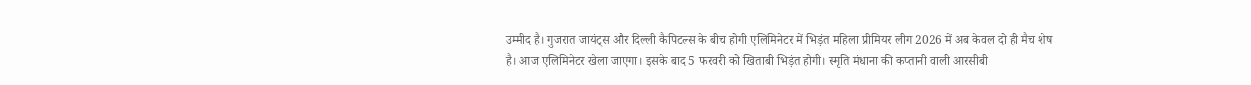उम्मीद है। गुजरात जायंट्स और दिल्ली कैपिटल्स के बीच होगी एलिमिनेटर में भिड़ंत महिला प्रीमियर लीग 2026 में अब केवल दो ही मैच शेष है। आज एलिमिनेटर खेला जाएगा। इसके बाद 5 फरवरी को खिताबी भिड़ंत होगी। स्मृति मंधाना की कप्तानी वाली आरसीबी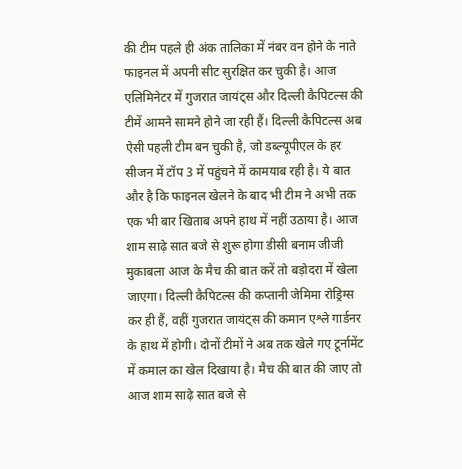की टीम पहले ही अंक तालिका में नंबर वन होने के नाते फाइनल में अपनी सीट सुरक्षित कर चुकी है। आज एलिमिनेटर में गुजरात जायंट्स और दिल्ली कैपिटल्स की टीमें आमने सामने होने जा रही हैं। दिल्ली कैपिटल्स अब ऐसी पहली टीम बन चुकी है, जो डब्ल्यूपीएल के हर सीजन में टॉप 3 में पहुंचने में कामयाब रही है। ये बात और है कि फाइनल खेलने के बाद भी टीम ने अभी तक एक भी बार खिताब अपने हाथ में नहीं उठाया है। आज शाम साढ़े सात बजे से शुरू होगा डीसी बनाम जीजी मुकाबला आज के मैच की बात करें तो बड़ोदरा में खेला जाएगा। दिल्ली कैपिटल्स की कप्तानी जेमिमा रोड्रिग्स कर ही हैं, वहीं गुजरात जायंट्स की कमान एश्ले गार्डनर के हाथ में होगी। दोनों टीमों ने अब तक खेले गए टूर्नामेंट में कमाल का खेल दिखाया है। मैच की बात की जाए तो आज शाम साढ़े सात बजे से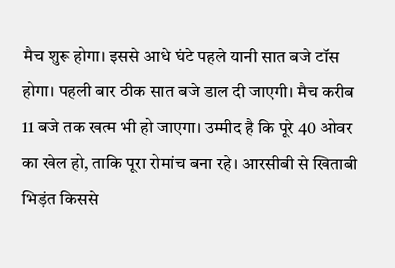मैच शुरू होगा। इससे आधे घंटे पहले यानी सात बजे टॉस होगा। पहली बार ठीक सात बजे डाल दी जाएगी। मैच करीब 11 बजे तक खत्म भी हो जाएगा। उम्मीद है कि पूरे 40 ओवर का खेल हो, ताकि पूरा रोमांच बना रहे। आरसीबी से खिताबी भिड़ंत किससे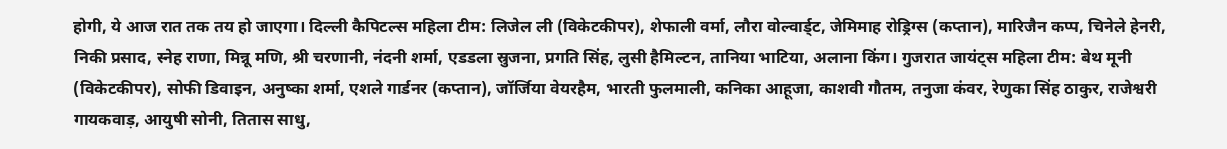होगी, ये आज रात तक तय हो जाएगा। दिल्ली कैपिटल्स महिला टीम: लिजेल ली (विकेटकीपर), शेफाली वर्मा, लौरा वोल्वार्ड्ट, जेमिमाह रोड्रिग्स (कप्तान), मारिजैन कप्प, चिनेले हेनरी, निकी प्रसाद, स्नेह राणा, मिन्नू मणि, श्री चरणानी, नंदनी शर्मा, एडडला स्रुजना, प्रगति सिंह, लुसी हैमिल्टन, तानिया भाटिया, अलाना किंग। गुजरात जायंट्स महिला टीम: बेथ मूनी (विकेटकीपर), सोफी डिवाइन, अनुष्का शर्मा, एशले गार्डनर (कप्तान), जॉर्जिया वेयरहैम, भारती फुलमाली, कनिका आहूजा, काशवी गौतम, तनुजा कंवर, रेणुका सिंह ठाकुर, राजेश्वरी गायकवाड़, आयुषी सोनी, तितास साधु,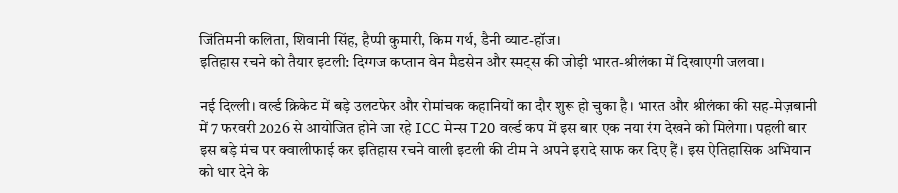जिंतिमनी कलिता, शिवानी सिंह, हैप्पी कुमारी, किम गर्थ, डैनी व्याट-हॉज।
इतिहास रचने को तैयार इटली: दिग्गज कप्तान वेन मैडसेन और स्मट्स की जोड़ी भारत-श्रीलंका में दिखाएगी जलवा।

नई दिल्ली। वर्ल्ड क्रिकेट में बड़े उलटफेर और रोमांचक कहानियों का दौर शुरू हो चुका है। भारत और श्रीलंका की सह-मेज़बानी में 7 फरवरी 2026 से आयोजित होने जा रहे ICC मेन्स T20 वर्ल्ड कप में इस बार एक नया रंग देखने को मिलेगा। पहली बार इस बड़े मंच पर क्वालीफाई कर इतिहास रचने वाली इटली की टीम ने अपने इरादे साफ कर दिए हैं। इस ऐतिहासिक अभियान को धार देने के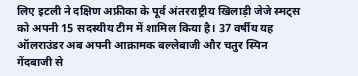लिए इटली ने दक्षिण अफ्रीका के पूर्व अंतरराष्ट्रीय खिलाड़ी जेजे स्मट्स को अपनी 15 सदस्यीय टीम में शामिल किया है। 37 वर्षीय यह ऑलराउंडर अब अपनी आक्रामक बल्लेबाजी और चतुर स्पिन गेंदबाजी से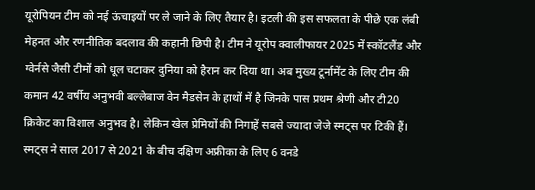यूरोपियन टीम को नई ऊंचाइयों पर ले जाने के लिए तैयार है। इटली की इस सफलता के पीछे एक लंबी मेहनत और रणनीतिक बदलाव की कहानी छिपी है। टीम ने यूरोप क्वालीफायर 2025 में स्कॉटलैंड और ग्वेर्नसे जैसी टीमों को धूल चटाकर दुनिया को हैरान कर दिया था। अब मुख्य टूर्नामेंट के लिए टीम की कमान 42 वर्षीय अनुभवी बल्लेबाज वेन मैडसेन के हाथों में है जिनके पास प्रथम श्रेणी और टी20 क्रिकेट का विशाल अनुभव है। लेकिन खेल प्रेमियों की निगाहें सबसे ज्यादा जेजे स्मट्स पर टिकी हैं। स्मट्स ने साल 2017 से 2021 के बीच दक्षिण अफ्रीका के लिए 6 वनडे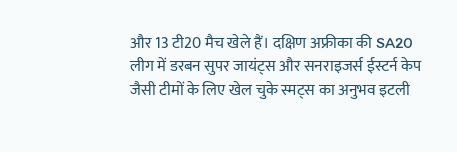और 13 टी20 मैच खेले हैं। दक्षिण अफ्रीका की SA20 लीग में डरबन सुपर जायंट्स और सनराइजर्स ईस्टर्न केप जैसी टीमों के लिए खेल चुके स्मट्स का अनुभव इटली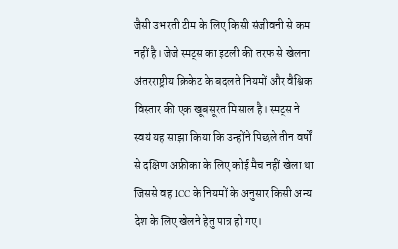जैसी उभरती टीम के लिए किसी संजीवनी से कम नहीं है। जेजे स्मट्स का इटली की तरफ से खेलना अंतरराष्ट्रीय क्रिकेट के बदलते नियमों और वैश्विक विस्तार की एक खूबसूरत मिसाल है। स्मट्स ने स्वयं यह साझा किया कि उन्होंने पिछले तीन वर्षों से दक्षिण अफ्रीका के लिए कोई मैच नहीं खेला था जिससे वह ICC के नियमों के अनुसार किसी अन्य देश के लिए खेलने हेतु पात्र हो गए।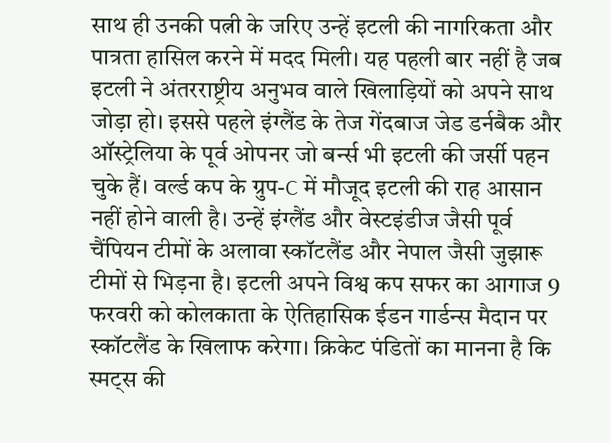साथ ही उनकी पत्नी के जरिए उन्हें इटली की नागरिकता और पात्रता हासिल करने में मदद मिली। यह पहली बार नहीं है जब इटली ने अंतरराष्ट्रीय अनुभव वाले खिलाड़ियों को अपने साथ जोड़ा हो। इससे पहले इंग्लैंड के तेज गेंदबाज जेड डर्नबैक और ऑस्ट्रेलिया के पूर्व ओपनर जो बर्न्स भी इटली की जर्सी पहन चुके हैं। वर्ल्ड कप के ग्रुप-C में मौजूद इटली की राह आसान नहीं होने वाली है। उन्हें इंग्लैंड और वेस्टइंडीज जैसी पूर्व चैंपियन टीमों के अलावा स्कॉटलैंड और नेपाल जैसी जुझारू टीमों से भिड़ना है। इटली अपने विश्व कप सफर का आगाज 9 फरवरी को कोलकाता के ऐतिहासिक ईडन गार्डन्स मैदान पर स्कॉटलैंड के खिलाफ करेगा। क्रिकेट पंडितों का मानना है कि स्मट्स की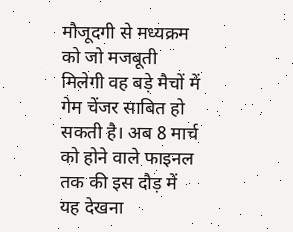मौजूदगी से मध्यक्रम को जो मजबूती मिलेगी वह बड़े मैचों में गेम चेंजर साबित हो सकती है। अब 8 मार्च को होने वाले फाइनल तक की इस दौड़ में यह देखना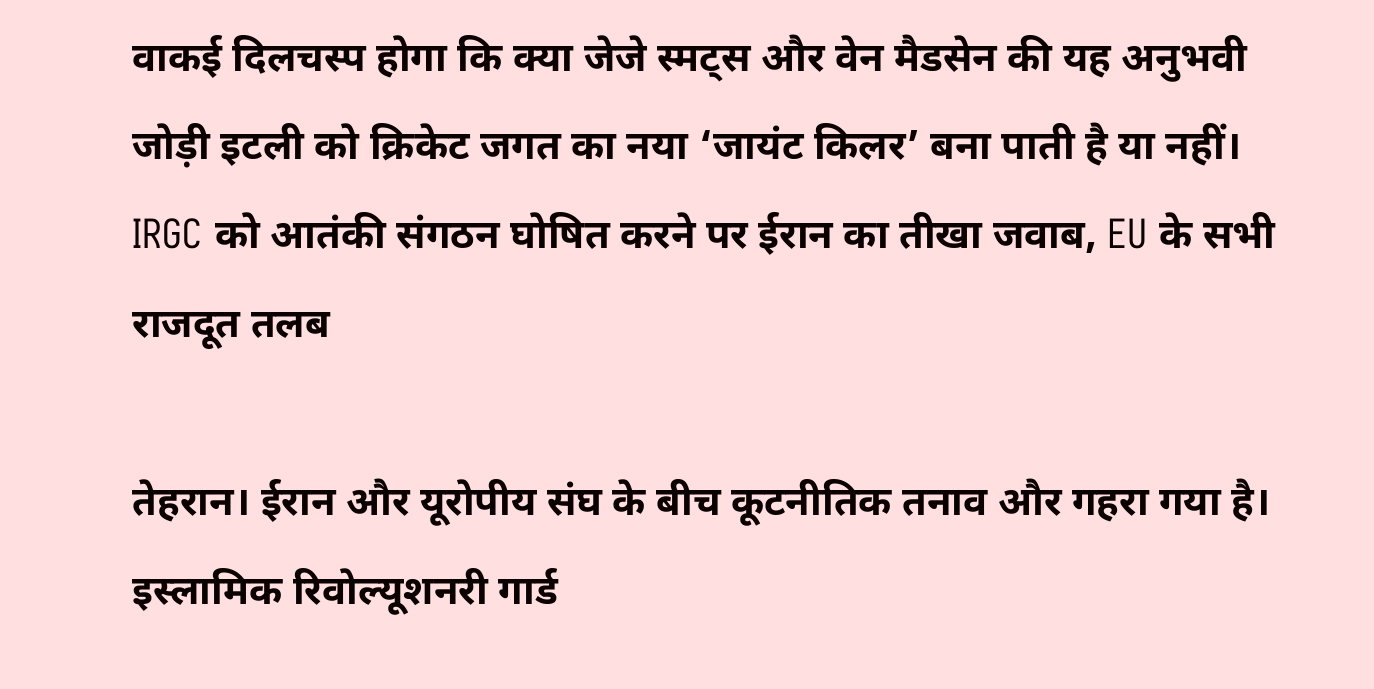वाकई दिलचस्प होगा कि क्या जेजे स्मट्स और वेन मैडसेन की यह अनुभवी जोड़ी इटली को क्रिकेट जगत का नया ‘जायंट किलर’ बना पाती है या नहीं।
IRGC को आतंकी संगठन घोषित करने पर ईरान का तीखा जवाब, EU के सभी राजदूत तलब

तेहरान। ईरान और यूरोपीय संघ के बीच कूटनीतिक तनाव और गहरा गया है। इस्लामिक रिवोल्यूशनरी गार्ड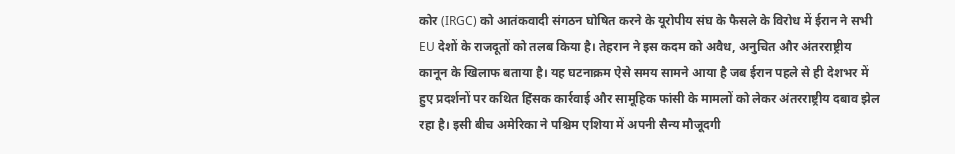कोर (IRGC) को आतंकवादी संगठन घोषित करने के यूरोपीय संघ के फैसले के विरोध में ईरान ने सभी EU देशों के राजदूतों को तलब किया है। तेहरान ने इस कदम को अवैध, अनुचित और अंतरराष्ट्रीय कानून के खिलाफ बताया है। यह घटनाक्रम ऐसे समय सामने आया है जब ईरान पहले से ही देशभर में हुए प्रदर्शनों पर कथित हिंसक कार्रवाई और सामूहिक फांसी के मामलों को लेकर अंतरराष्ट्रीय दबाव झेल रहा है। इसी बीच अमेरिका ने पश्चिम एशिया में अपनी सैन्य मौजूदगी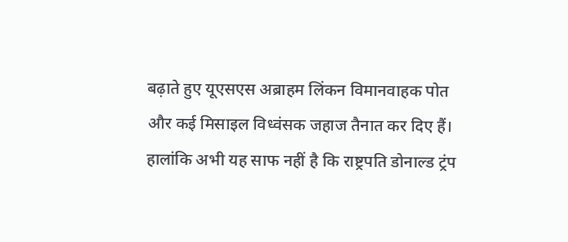बढ़ाते हुए यूएसएस अब्राहम लिंकन विमानवाहक पोत और कई मिसाइल विध्वंसक जहाज तैनात कर दिए हैं। हालांकि अभी यह साफ नहीं है कि राष्ट्रपति डोनाल्ड ट्रंप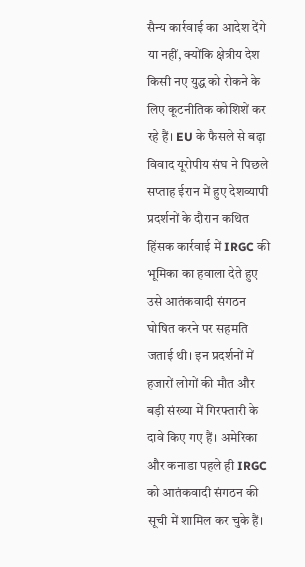सैन्य कार्रवाई का आदेश देंगे या नहीं, क्योंकि क्षेत्रीय देश किसी नए युद्ध को रोकने के लिए कूटनीतिक कोशिशें कर रहे हैं। EU के फैसले से बढ़ा विवाद यूरोपीय संघ ने पिछले सप्ताह ईरान में हुए देशव्यापी प्रदर्शनों के दौरान कथित हिंसक कार्रवाई में IRGC की भूमिका का हवाला देते हुए उसे आतंकवादी संगठन घोषित करने पर सहमति जताई थी। इन प्रदर्शनों में हजारों लोगों की मौत और बड़ी संख्या में गिरफ्तारी के दावे किए गए हैं। अमेरिका और कनाडा पहले ही IRGC को आतंकवादी संगठन की सूची में शामिल कर चुके हैं।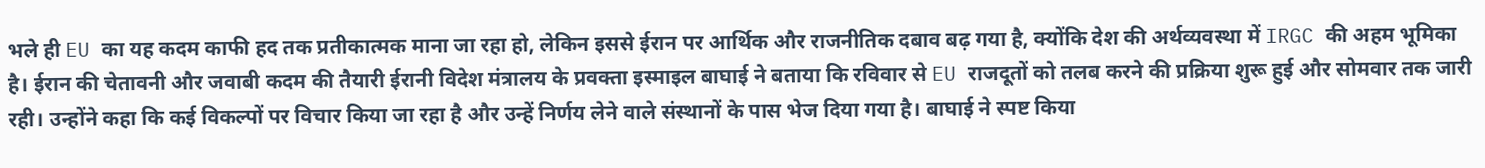भले ही EU का यह कदम काफी हद तक प्रतीकात्मक माना जा रहा हो, लेकिन इससे ईरान पर आर्थिक और राजनीतिक दबाव बढ़ गया है, क्योंकि देश की अर्थव्यवस्था में IRGC की अहम भूमिका है। ईरान की चेतावनी और जवाबी कदम की तैयारी ईरानी विदेश मंत्रालय के प्रवक्ता इस्माइल बाघाई ने बताया कि रविवार से EU राजदूतों को तलब करने की प्रक्रिया शुरू हुई और सोमवार तक जारी रही। उन्होंने कहा कि कई विकल्पों पर विचार किया जा रहा है और उन्हें निर्णय लेने वाले संस्थानों के पास भेज दिया गया है। बाघाई ने स्पष्ट किया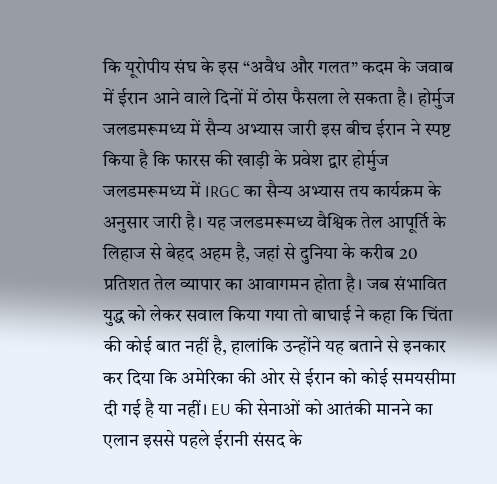कि यूरोपीय संघ के इस “अवैध और गलत” कदम के जवाब में ईरान आने वाले दिनों में ठोस फैसला ले सकता है। होर्मुज जलडमरूमध्य में सैन्य अभ्यास जारी इस बीच ईरान ने स्पष्ट किया है कि फारस की खाड़ी के प्रवेश द्वार होर्मुज जलडमरूमध्य में IRGC का सैन्य अभ्यास तय कार्यक्रम के अनुसार जारी है। यह जलडमरूमध्य वैश्विक तेल आपूर्ति के लिहाज से बेहद अहम है, जहां से दुनिया के करीब 20 प्रतिशत तेल व्यापार का आवागमन होता है। जब संभावित युद्ध को लेकर सवाल किया गया तो बाघाई ने कहा कि चिंता की कोई बात नहीं है, हालांकि उन्होंने यह बताने से इनकार कर दिया कि अमेरिका की ओर से ईरान को कोई समयसीमा दी गई है या नहीं। EU की सेनाओं को आतंकी मानने का एलान इससे पहले ईरानी संसद के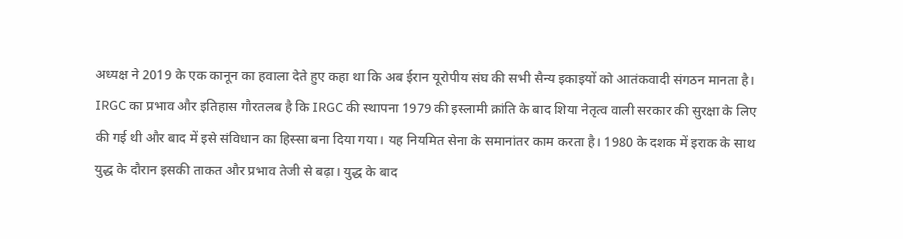अध्यक्ष ने 2019 के एक कानून का हवाला देते हुए कहा था कि अब ईरान यूरोपीय संघ की सभी सैन्य इकाइयों को आतंकवादी संगठन मानता है। IRGC का प्रभाव और इतिहास गौरतलब है कि IRGC की स्थापना 1979 की इस्लामी क्रांति के बाद शिया नेतृत्व वाली सरकार की सुरक्षा के लिए की गई थी और बाद में इसे संविधान का हिस्सा बना दिया गया। यह नियमित सेना के समानांतर काम करता है। 1980 के दशक में इराक के साथ युद्ध के दौरान इसकी ताकत और प्रभाव तेजी से बढ़ा। युद्ध के बाद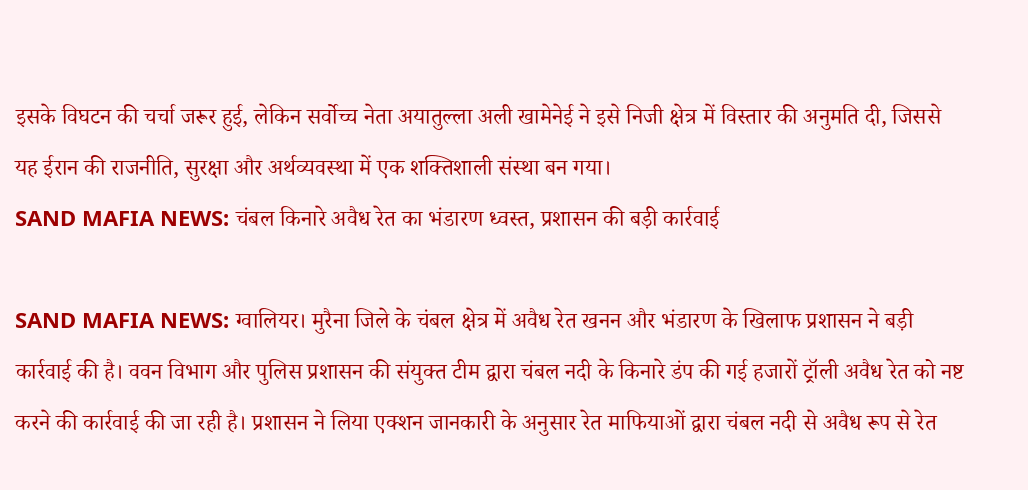इसके विघटन की चर्चा जरूर हुई, लेकिन सर्वोच्च नेता अयातुल्ला अली खामेनेई ने इसे निजी क्षेत्र में विस्तार की अनुमति दी, जिससे यह ईरान की राजनीति, सुरक्षा और अर्थव्यवस्था में एक शक्तिशाली संस्था बन गया।
SAND MAFIA NEWS: चंबल किनारे अवैध रेत का भंडारण ध्वस्त, प्रशासन की बड़ी कार्रवाई

SAND MAFIA NEWS: ग्वालियर। मुरैना जिले के चंबल क्षेत्र में अवैध रेत खनन और भंडारण के खिलाफ प्रशासन ने बड़ी कार्रवाई की है। ववन विभाग और पुलिस प्रशासन की संयुक्त टीम द्वारा चंबल नदी के किनारे डंप की गई हजारों ट्रॉली अवैध रेत को नष्ट करने की कार्रवाई की जा रही है। प्रशासन ने लिया एक्शन जानकारी के अनुसार रेत माफियाओं द्वारा चंबल नदी से अवैध रूप से रेत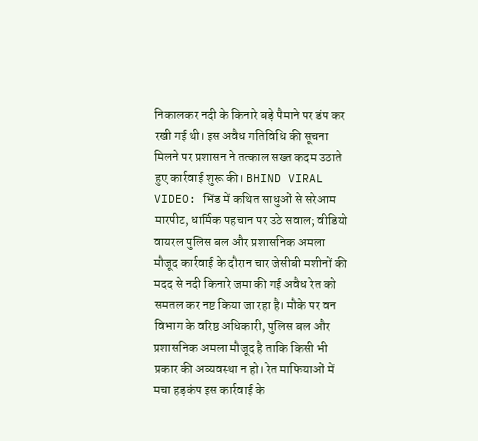निकालकर नदी के किनारे बड़े पैमाने पर डंप कर रखी गई थी। इस अवैध गतिविधि की सूचना मिलने पर प्रशासन ने तत्काल सख्त कदम उठाते हुए कार्रवाई शुरू की। BHIND VIRAL VIDEO: भिंड में कथित साधुओं से सरेआम मारपीट, धार्मिक पहचान पर उठे सवाल; वीडियो वायरल पुलिस बल और प्रशासनिक अमला मौजूद कार्रवाई के दौरान चार जेसीबी मशीनों की मदद से नदी किनारे जमा की गई अवैध रेत को समतल कर नष्ट किया जा रहा है। मौके पर वन विभाग के वरिष्ठ अधिकारी, पुलिस बल और प्रशासनिक अमला मौजूद है ताकि किसी भी प्रकार की अव्यवस्था न हो। रेत माफियाओं में मचा हड़कंप इस कार्रवाई के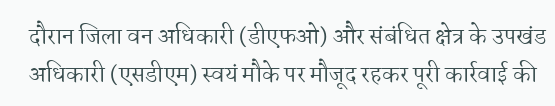दौरान जिला वन अधिकारी (डीएफओ) और संबंधित क्षेत्र के उपखंड अधिकारी (एसडीएम) स्वयं मौके पर मौजूद रहकर पूरी कार्रवाई की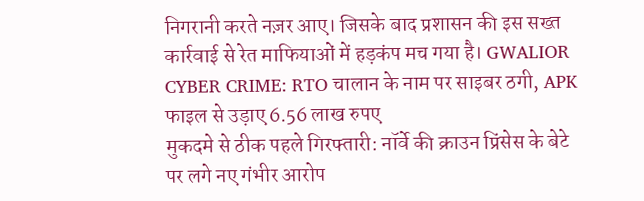निगरानी करते नज़र आए। जिसके बाद प्रशासन की इस सख्त कार्रवाई से रेत माफियाओं में हड़कंप मच गया है। GWALIOR CYBER CRIME: RTO चालान के नाम पर साइबर ठगी, APK फाइल से उड़ाए 6.56 लाख रुपए
मुकदमे से ठीक पहले गिरफ्तारी: नॉर्वे की क्राउन प्रिंसेस के बेटे पर लगे नए गंभीर आरोप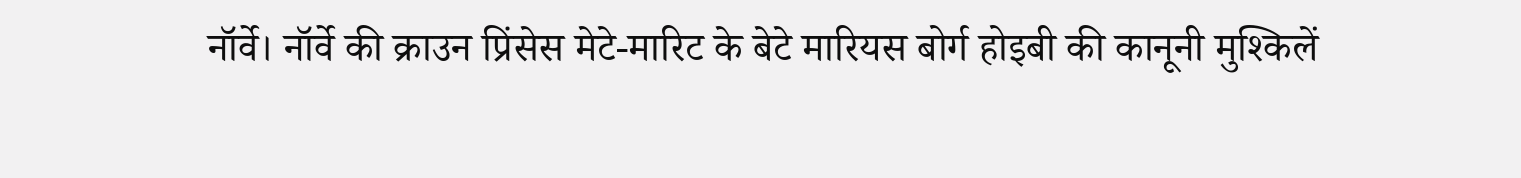नॉर्वे। नॉर्वे की क्राउन प्रिंसेस मेटे-मारिट के बेटे मारियस बोर्ग होइबी की कानूनी मुश्किलें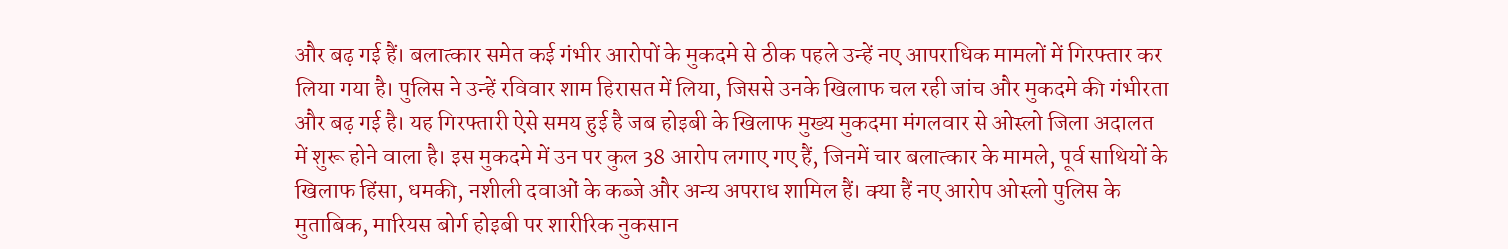और बढ़ गई हैं। बलात्कार समेत कई गंभीर आरोपों के मुकदमे से ठीक पहले उन्हें नए आपराधिक मामलों में गिरफ्तार कर लिया गया है। पुलिस ने उन्हें रविवार शाम हिरासत में लिया, जिससे उनके खिलाफ चल रही जांच और मुकदमे की गंभीरता और बढ़ गई है। यह गिरफ्तारी ऐसे समय हुई है जब होइबी के खिलाफ मुख्य मुकदमा मंगलवार से ओस्लो जिला अदालत में शुरू होने वाला है। इस मुकदमे में उन पर कुल 38 आरोप लगाए गए हैं, जिनमें चार बलात्कार के मामले, पूर्व साथियों के खिलाफ हिंसा, धमकी, नशीली दवाओं के कब्जे और अन्य अपराध शामिल हैं। क्या हैं नए आरोप ओस्लो पुलिस के मुताबिक, मारियस बोर्ग होइबी पर शारीरिक नुकसान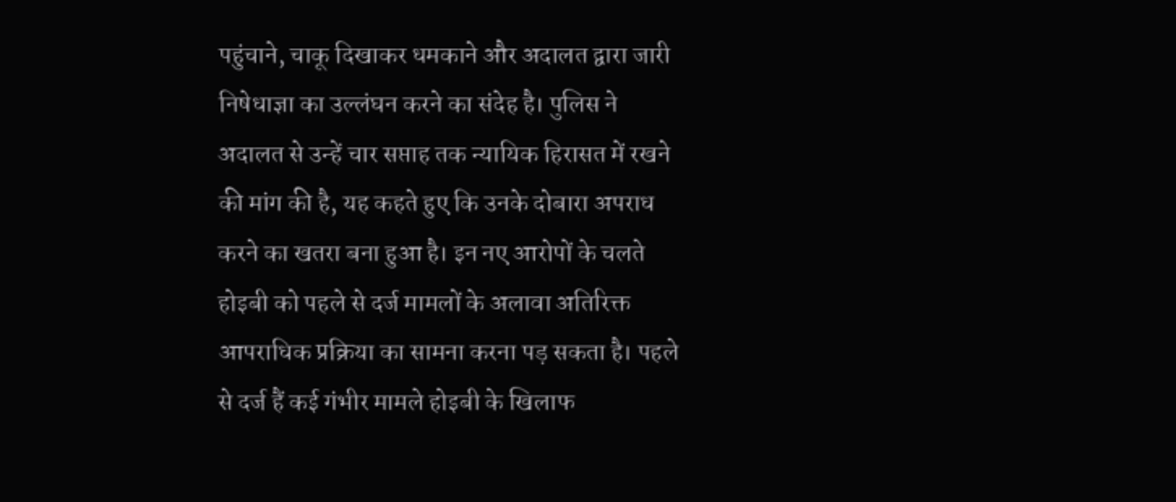पहुंचाने, चाकू दिखाकर धमकाने और अदालत द्वारा जारी निषेधाज्ञा का उल्लंघन करने का संदेह है। पुलिस ने अदालत से उन्हें चार सप्ताह तक न्यायिक हिरासत में रखने की मांग की है, यह कहते हुए कि उनके दोबारा अपराध करने का खतरा बना हुआ है। इन नए आरोपों के चलते होइबी को पहले से दर्ज मामलों के अलावा अतिरिक्त आपराधिक प्रक्रिया का सामना करना पड़ सकता है। पहले से दर्ज हैं कई गंभीर मामले होइबी के खिलाफ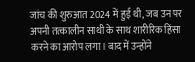जांच की शुरुआत 2024 में हुई थी, जब उन पर अपनी तत्कालीन साथी के साथ शारीरिक हिंसा करने का आरोप लगा। बाद में उन्होंने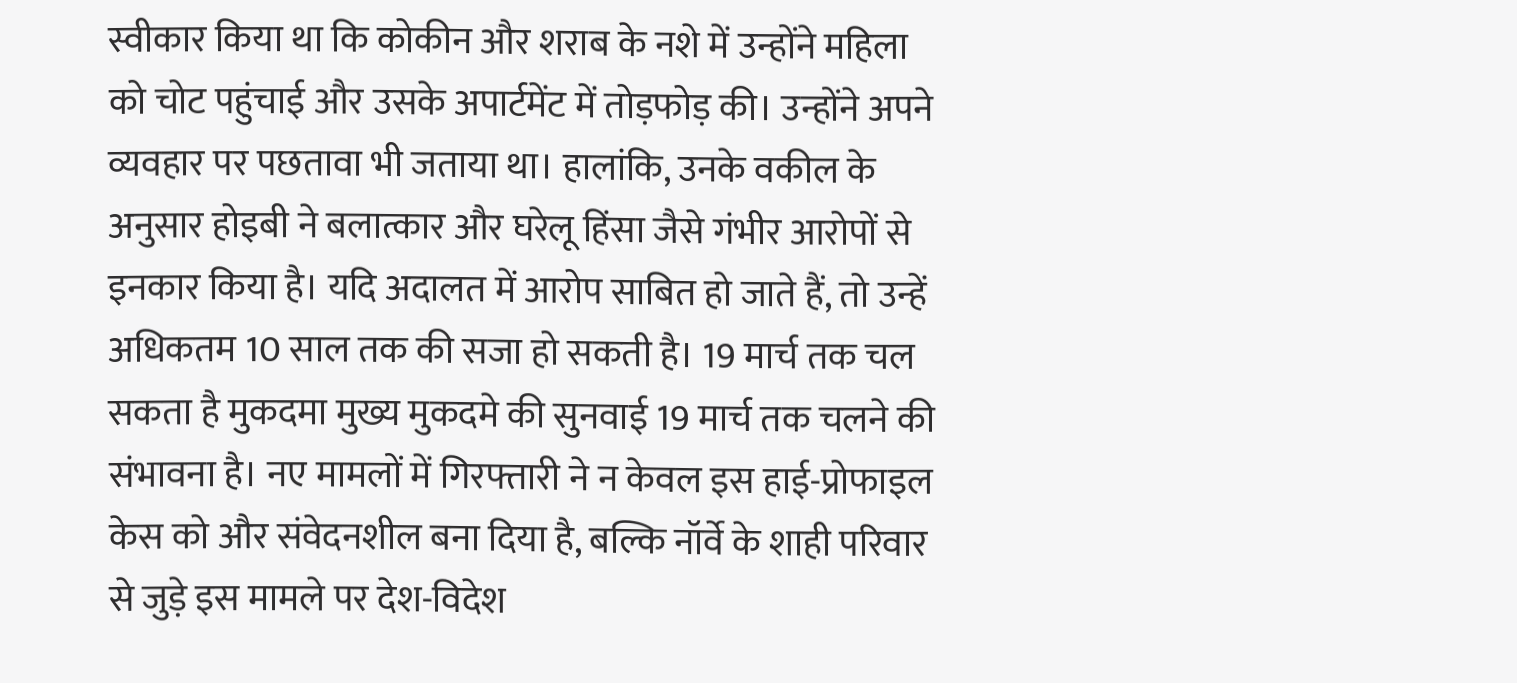स्वीकार किया था कि कोकीन और शराब के नशे में उन्होंने महिला को चोट पहुंचाई और उसके अपार्टमेंट में तोड़फोड़ की। उन्होंने अपने व्यवहार पर पछतावा भी जताया था। हालांकि, उनके वकील के अनुसार होइबी ने बलात्कार और घरेलू हिंसा जैसे गंभीर आरोपों से इनकार किया है। यदि अदालत में आरोप साबित हो जाते हैं, तो उन्हें अधिकतम 10 साल तक की सजा हो सकती है। 19 मार्च तक चल सकता है मुकदमा मुख्य मुकदमे की सुनवाई 19 मार्च तक चलने की संभावना है। नए मामलों में गिरफ्तारी ने न केवल इस हाई-प्रोफाइल केस को और संवेदनशील बना दिया है, बल्कि नॉर्वे के शाही परिवार से जुड़े इस मामले पर देश-विदेश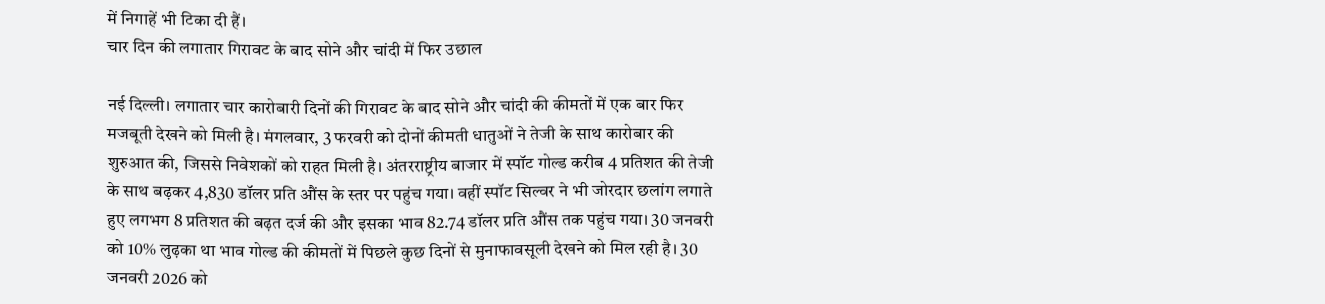में निगाहें भी टिका दी हैं।
चार दिन की लगातार गिरावट के बाद सोने और चांदी में फिर उछाल

नई दिल्ली। लगातार चार कारोबारी दिनों की गिरावट के बाद सोने और चांदी की कीमतों में एक बार फिर मजबूती देखने को मिली है। मंगलवार, 3 फरवरी को दोनों कीमती धातुओं ने तेजी के साथ कारोबार की शुरुआत की, जिससे निवेशकों को राहत मिली है। अंतरराष्ट्रीय बाजार में स्पॉट गोल्ड करीब 4 प्रतिशत की तेजी के साथ बढ़कर 4,830 डॉलर प्रति औंस के स्तर पर पहुंच गया। वहीं स्पॉट सिल्वर ने भी जोरदार छलांग लगाते हुए लगभग 8 प्रतिशत की बढ़त दर्ज की और इसका भाव 82.74 डॉलर प्रति औंस तक पहुंच गया। 30 जनवरी को 10% लुढ़का था भाव गोल्ड की कीमतों में पिछले कुछ दिनों से मुनाफावसूली देखने को मिल रही है। 30 जनवरी 2026 को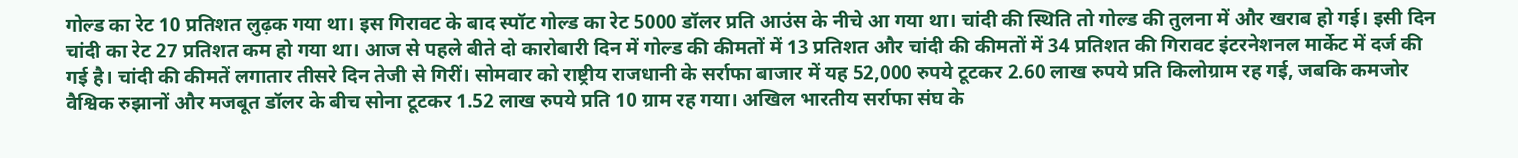गोल्ड का रेट 10 प्रतिशत लुढ़क गया था। इस गिरावट के बाद स्पॉट गोल्ड का रेट 5000 डॉलर प्रति आउंस के नीचे आ गया था। चांदी की स्थिति तो गोल्ड की तुलना में और खराब हो गई। इसी दिन चांदी का रेट 27 प्रतिशत कम हो गया था। आज से पहले बीते दो कारोबारी दिन में गोल्ड की कीमतों में 13 प्रतिशत और चांदी की कीमतों में 34 प्रतिशत की गिरावट इंटरनेशनल मार्केट में दर्ज की गई है। चांदी की कीमतें लगातार तीसरे दिन तेजी से गिरीं। सोमवार को राष्ट्रीय राजधानी के सर्राफा बाजार में यह 52,000 रुपये टूटकर 2.60 लाख रुपये प्रति किलोग्राम रह गई, जबकि कमजोर वैश्विक रुझानों और मजबूत डॉलर के बीच सोना टूटकर 1.52 लाख रुपये प्रति 10 ग्राम रह गया। अखिल भारतीय सर्राफा संघ के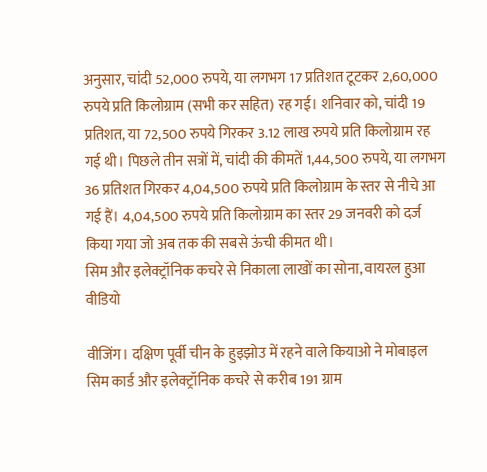अनुसार, चांदी 52,000 रुपये, या लगभग 17 प्रतिशत टूटकर 2,60,000 रुपये प्रति किलोग्राम (सभी कर सहित) रह गई। शनिवार को, चांदी 19 प्रतिशत, या 72,500 रुपये गिरकर 3.12 लाख रुपये प्रति किलोग्राम रह गई थी। पिछले तीन सत्रों में, चांदी की कीमतें 1,44,500 रुपये, या लगभग 36 प्रतिशत गिरकर 4,04,500 रुपये प्रति किलोग्राम के स्तर से नीचे आ गई हैं। 4,04,500 रुपये प्रति किलोग्राम का स्तर 29 जनवरी को दर्ज किया गया जो अब तक की सबसे ऊंची कीमत थी।
सिम और इलेक्ट्रॉनिक कचरे से निकाला लाखों का सोना, वायरल हुआ वीडियो

वीजिंग। दक्षिण पूर्वी चीन के हुइझोउ में रहने वाले कियाओ ने मोबाइल सिम कार्ड और इलेक्ट्रॉनिक कचरे से करीब 191 ग्राम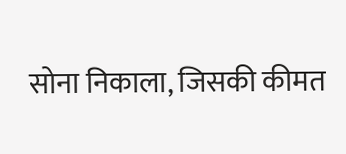सोना निकाला, जिसकी कीमत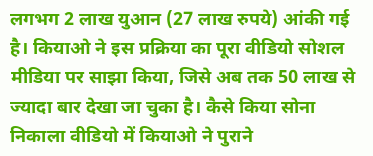लगभग 2 लाख युआन (27 लाख रुपये) आंकी गई है। कियाओ ने इस प्रक्रिया का पूरा वीडियो सोशल मीडिया पर साझा किया, जिसे अब तक 50 लाख से ज्यादा बार देखा जा चुका है। कैसे किया सोना निकाला वीडियो में कियाओ ने पुराने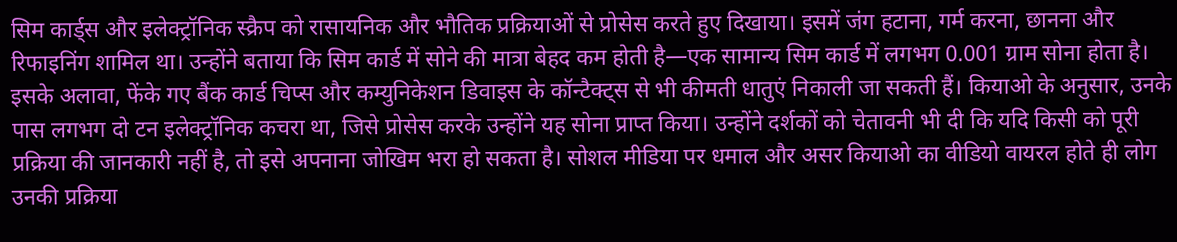सिम कार्ड्स और इलेक्ट्रॉनिक स्क्रैप को रासायनिक और भौतिक प्रक्रियाओं से प्रोसेस करते हुए दिखाया। इसमें जंग हटाना, गर्म करना, छानना और रिफाइनिंग शामिल था। उन्होंने बताया कि सिम कार्ड में सोने की मात्रा बेहद कम होती है—एक सामान्य सिम कार्ड में लगभग 0.001 ग्राम सोना होता है। इसके अलावा, फेंके गए बैंक कार्ड चिप्स और कम्युनिकेशन डिवाइस के कॉन्टैक्ट्स से भी कीमती धातुएं निकाली जा सकती हैं। कियाओ के अनुसार, उनके पास लगभग दो टन इलेक्ट्रॉनिक कचरा था, जिसे प्रोसेस करके उन्होंने यह सोना प्राप्त किया। उन्होंने दर्शकों को चेतावनी भी दी कि यदि किसी को पूरी प्रक्रिया की जानकारी नहीं है, तो इसे अपनाना जोखिम भरा हो सकता है। सोशल मीडिया पर धमाल और असर कियाओ का वीडियो वायरल होते ही लोग उनकी प्रक्रिया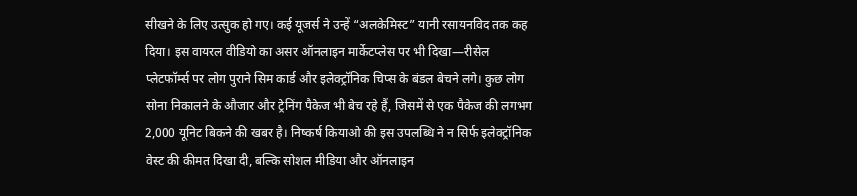सीखने के लिए उत्सुक हो गए। कई यूजर्स ने उन्हें “अलकेमिस्ट” यानी रसायनविद तक कह दिया। इस वायरल वीडियो का असर ऑनलाइन मार्केटप्लेस पर भी दिखा—रीसेल प्लेटफॉर्म्स पर लोग पुराने सिम कार्ड और इलेक्ट्रॉनिक चिप्स के बंडल बेचने लगे। कुछ लोग सोना निकालने के औजार और ट्रेनिंग पैकेज भी बेच रहे हैं, जिसमें से एक पैकेज की लगभग 2,000 यूनिट बिकने की खबर है। निष्कर्ष कियाओ की इस उपलब्धि ने न सिर्फ इलेक्ट्रॉनिक वेस्ट की कीमत दिखा दी, बल्कि सोशल मीडिया और ऑनलाइन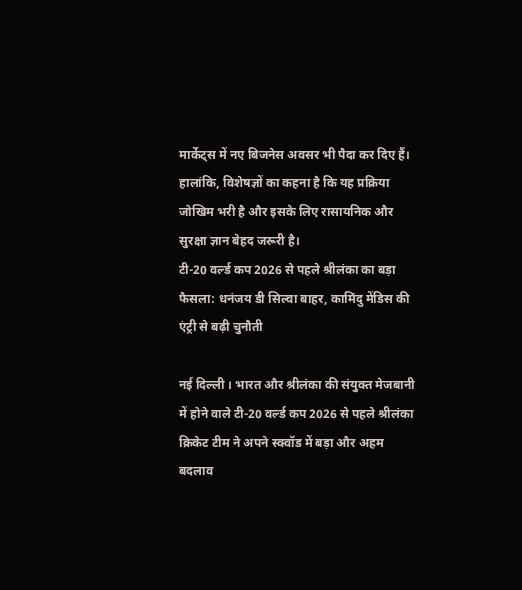मार्केट्स में नए बिजनेस अवसर भी पैदा कर दिए हैं। हालांकि, विशेषज्ञों का कहना है कि यह प्रक्रिया जोखिम भरी है और इसके लिए रासायनिक और सुरक्षा ज्ञान बेहद जरूरी है।
टी-20 वर्ल्ड कप 2026 से पहले श्रीलंका का बड़ा फैसला: धनंजय डी सिल्वा बाहर, कामिंदु मेंडिस की एंट्री से बढ़ी चुनौती

नई दिल्ली । भारत और श्रीलंका की संयुक्त मेजबानी में होने वाले टी-20 वर्ल्ड कप 2026 से पहले श्रीलंका क्रिकेट टीम ने अपने स्क्वॉड में बड़ा और अहम बदलाव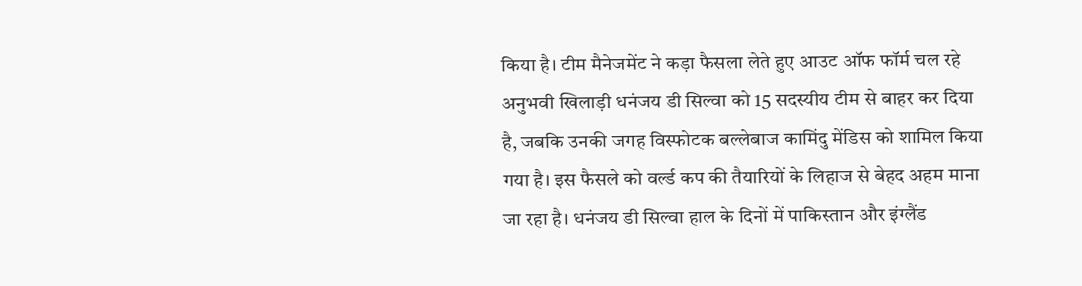किया है। टीम मैनेजमेंट ने कड़ा फैसला लेते हुए आउट ऑफ फॉर्म चल रहे अनुभवी खिलाड़ी धनंजय डी सिल्वा को 15 सदस्यीय टीम से बाहर कर दिया है, जबकि उनकी जगह विस्फोटक बल्लेबाज कामिंदु मेंडिस को शामिल किया गया है। इस फैसले को वर्ल्ड कप की तैयारियों के लिहाज से बेहद अहम माना जा रहा है। धनंजय डी सिल्वा हाल के दिनों में पाकिस्तान और इंग्लैंड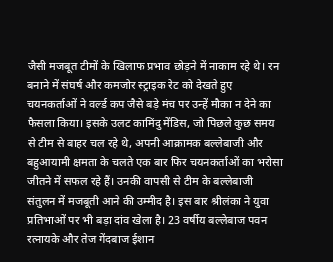जैसी मजबूत टीमों के खिलाफ प्रभाव छोड़ने में नाकाम रहे थे। रन बनाने में संघर्ष और कमजोर स्ट्राइक रेट को देखते हुए चयनकर्ताओं ने वर्ल्ड कप जैसे बड़े मंच पर उन्हें मौका न देने का फैसला किया। इसके उलट कामिंदु मेंडिस, जो पिछले कुछ समय से टीम से बाहर चल रहे थे, अपनी आक्रामक बल्लेबाजी और बहुआयामी क्षमता के चलते एक बार फिर चयनकर्ताओं का भरोसा जीतने में सफल रहे हैं। उनकी वापसी से टीम के बल्लेबाजी संतुलन में मजबूती आने की उम्मीद है। इस बार श्रीलंका ने युवा प्रतिभाओं पर भी बड़ा दांव खेला है। 23 वर्षीय बल्लेबाज पवन रत्नायके और तेज गेंदबाज ईशान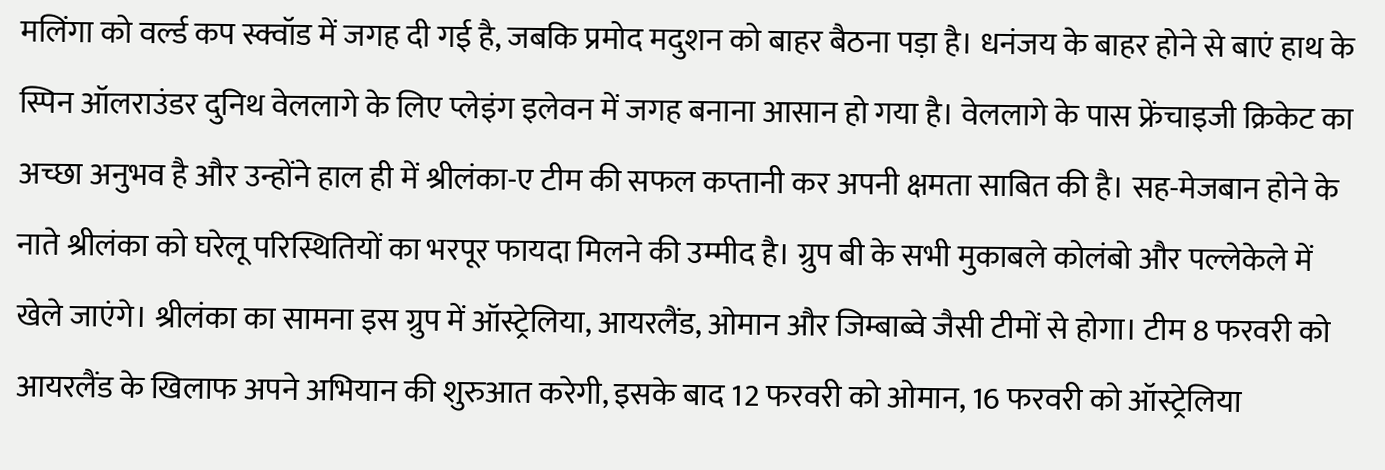मलिंगा को वर्ल्ड कप स्क्वॉड में जगह दी गई है, जबकि प्रमोद मदुशन को बाहर बैठना पड़ा है। धनंजय के बाहर होने से बाएं हाथ के स्पिन ऑलराउंडर दुनिथ वेललागे के लिए प्लेइंग इलेवन में जगह बनाना आसान हो गया है। वेललागे के पास फ्रेंचाइजी क्रिकेट का अच्छा अनुभव है और उन्होंने हाल ही में श्रीलंका-ए टीम की सफल कप्तानी कर अपनी क्षमता साबित की है। सह-मेजबान होने के नाते श्रीलंका को घरेलू परिस्थितियों का भरपूर फायदा मिलने की उम्मीद है। ग्रुप बी के सभी मुकाबले कोलंबो और पल्लेकेले में खेले जाएंगे। श्रीलंका का सामना इस ग्रुप में ऑस्ट्रेलिया, आयरलैंड, ओमान और जिम्बाब्वे जैसी टीमों से होगा। टीम 8 फरवरी को आयरलैंड के खिलाफ अपने अभियान की शुरुआत करेगी, इसके बाद 12 फरवरी को ओमान, 16 फरवरी को ऑस्ट्रेलिया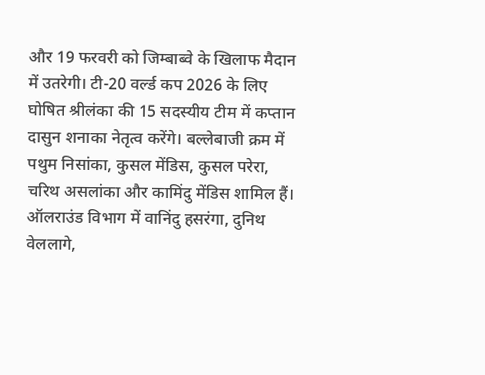और 19 फरवरी को जिम्बाब्वे के खिलाफ मैदान में उतरेगी। टी-20 वर्ल्ड कप 2026 के लिए घोषित श्रीलंका की 15 सदस्यीय टीम में कप्तान दासुन शनाका नेतृत्व करेंगे। बल्लेबाजी क्रम में पथुम निसांका, कुसल मेंडिस, कुसल परेरा, चरिथ असलांका और कामिंदु मेंडिस शामिल हैं। ऑलराउंड विभाग में वानिंदु हसरंगा, दुनिथ वेललागे,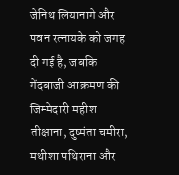जेनिथ लियानागे और पवन रत्नायके को जगह दी गई है, जबकि गेंदबाजी आक्रमण की जिम्मेदारी महीश तीक्षाना, दुष्मंता चमीरा, मथीशा पथिराना और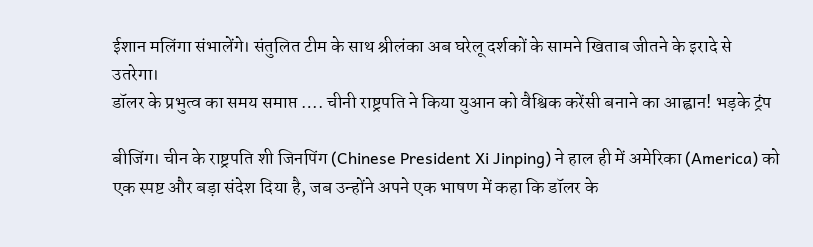ईशान मलिंगा संभालेंगे। संतुलित टीम के साथ श्रीलंका अब घरेलू दर्शकों के सामने खिताब जीतने के इरादे से उतरेगा।
डॉलर के प्रभुत्व का समय समाप्त …. चीनी राष्ट्रपति ने किया युआन को वैश्विक करेंसी बनाने का आह्वान! भड़के ट्रंप

बीजिंग। चीन के राष्ट्रपति शी जिनपिंग (Chinese President Xi Jinping) ने हाल ही में अमेरिका (America) को एक स्पष्ट और बड़ा संदेश दिया है, जब उन्होंने अपने एक भाषण में कहा कि डॉलर के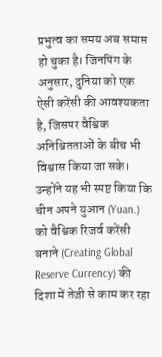प्रभुत्व का समय अब समाप्त हो चुका है। जिनपिंग के अनुसार, दुनिया को एक ऐसी करेंसी की आवश्यकता है, जिसपर वैश्विक अनिश्चितताओं के बीच भी विश्वास किया जा सके। उन्होंने यह भी स्पष्ट किया कि चीन अपने युआन (Yuan.) को वैश्विक रिजर्व करेंसी बनाने (Creating Global Reserve Currency) की दिशा में तेजी से काम कर रहा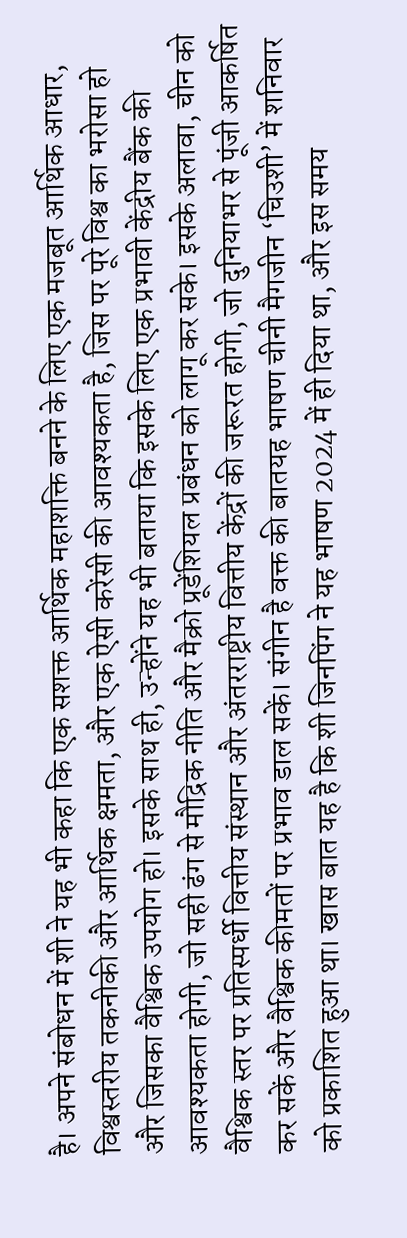है। अपने संबोधन में शी ने यह भी कहा कि एक सशक्त आर्थिक महाशक्ति बनने के लिए एक मजबूत आर्थिक आधार, विश्वस्तरीय तकनीकी और आर्थिक क्षमता, और एक ऐसी करेंसी की आवश्यकता है, जिस पर पूरे विश्व का भरोसा हो और जिसका वैश्विक उपयोग हो। इसके साथ ही, उन्होंने यह भी बताया कि इसके लिए एक प्रभावी केंद्रीय बैंक की आवश्यकता होगी, जो सही ढंग से मौद्रिक नीति और मैक्रो प्रूडेंशियल प्रबंधन को लागू कर सके। इसके अलावा, चीन को वैश्विक स्तर पर प्रतिस्पर्धी वित्तीय संस्थान और अंतरराष्ट्रीय वित्तीय केंद्रों की जरूरत होगी, जो दुनियाभर से पूंजी आकर्षित कर सकें और वैश्विक कीमतों पर प्रभाव डाल सकें। संगीन है वक्त की बातयह भाषण चीनी मैगजीन ‘चिउशी’ में शनिवार को प्रकाशित हुआ था। खास बात यह है कि शी जिनपिंग ने यह भाषण 2024 में ही दिया था, और इस समय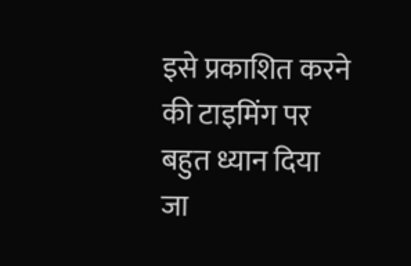इसे प्रकाशित करने की टाइमिंग पर बहुत ध्यान दिया जा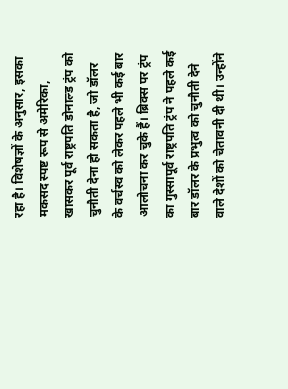रहा है। विशेषज्ञों के अनुसार, इसका मकसद स्पष्ट रूप से अमेरिका, खासकर पूर्व राष्ट्रपति डोनाल्ड ट्रंप को चुनौती देना हो सकता है, जो डॉलर के वर्चस्व को लेकर पहले भी कई बार आलोचना कर चुके हैं। ब्रिक्स पर ट्रंप का गुस्सापूर्व राष्ट्रपति ट्रंप ने पहले कई बार डॉलर के प्रभुत्व को चुनौती देने वाले देशों को चेतावनी दी थी। उन्होंने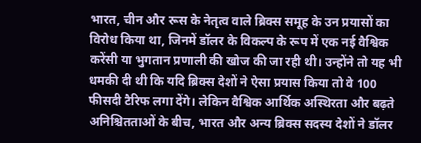भारत, चीन और रूस के नेतृत्व वाले ब्रिक्स समूह के उन प्रयासों का विरोध किया था, जिनमें डॉलर के विकल्प के रूप में एक नई वैश्विक करेंसी या भुगतान प्रणाली की खोज की जा रही थी। उन्होंने तो यह भी धमकी दी थी कि यदि ब्रिक्स देशों ने ऐसा प्रयास किया तो वे 100 फीसदी टैरिफ लगा देंगे। लेकिन वैश्विक आर्थिक अस्थिरता और बढ़ते अनिश्चितताओं के बीच, भारत और अन्य ब्रिक्स सदस्य देशों ने डॉलर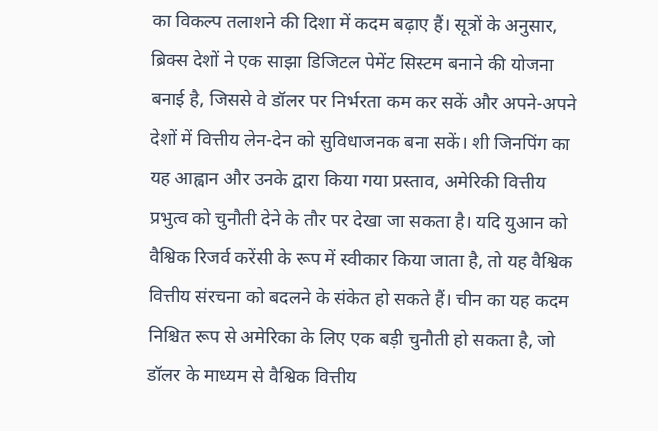का विकल्प तलाशने की दिशा में कदम बढ़ाए हैं। सूत्रों के अनुसार, ब्रिक्स देशों ने एक साझा डिजिटल पेमेंट सिस्टम बनाने की योजना बनाई है, जिससे वे डॉलर पर निर्भरता कम कर सकें और अपने-अपने देशों में वित्तीय लेन-देन को सुविधाजनक बना सकें। शी जिनपिंग का यह आह्वान और उनके द्वारा किया गया प्रस्ताव, अमेरिकी वित्तीय प्रभुत्व को चुनौती देने के तौर पर देखा जा सकता है। यदि युआन को वैश्विक रिजर्व करेंसी के रूप में स्वीकार किया जाता है, तो यह वैश्विक वित्तीय संरचना को बदलने के संकेत हो सकते हैं। चीन का यह कदम निश्चित रूप से अमेरिका के लिए एक बड़ी चुनौती हो सकता है, जो डॉलर के माध्यम से वैश्विक वित्तीय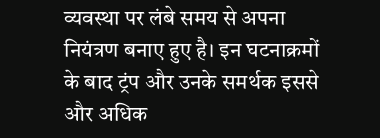व्यवस्था पर लंबे समय से अपना नियंत्रण बनाए हुए है। इन घटनाक्रमों के बाद ट्रंप और उनके समर्थक इससे और अधिक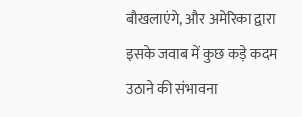बौखलाएंगे, और अमेरिका द्वारा इसके जवाब में कुछ कड़े कदम उठाने की संभावना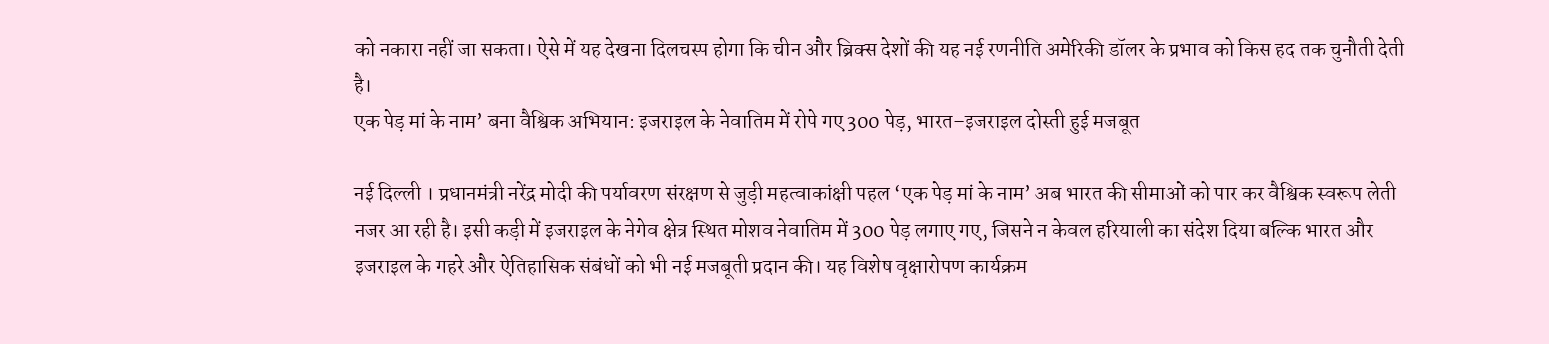को नकारा नहीं जा सकता। ऐसे में यह देखना दिलचस्प होगा कि चीन और ब्रिक्स देशों की यह नई रणनीति अमेरिकी डॉलर के प्रभाव को किस हद तक चुनौती देती है।
एक पेड़ मां के नाम’ बना वैश्विक अभियान: इजराइल के नेवातिम में रोपे गए 300 पेड़, भारत–इजराइल दोस्ती हुई मजबूत

नई दिल्ली । प्रधानमंत्री नरेंद्र मोदी की पर्यावरण संरक्षण से जुड़ी महत्वाकांक्षी पहल ‘एक पेड़ मां के नाम’ अब भारत की सीमाओं को पार कर वैश्विक स्वरूप लेती नजर आ रही है। इसी कड़ी में इजराइल के नेगेव क्षेत्र स्थित मोशव नेवातिम में 300 पेड़ लगाए गए, जिसने न केवल हरियाली का संदेश दिया बल्कि भारत और इजराइल के गहरे और ऐतिहासिक संबंधों को भी नई मजबूती प्रदान की। यह विशेष वृक्षारोपण कार्यक्रम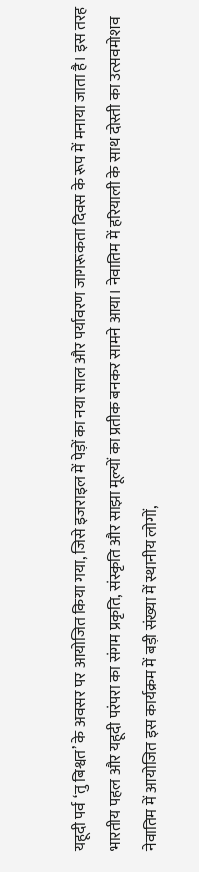यहूदी पर्व ‘तु बिश्वत’ के अवसर पर आयोजित किया गया, जिसे इजराइल में पेड़ों का नया साल और पर्यावरण जागरूकता दिवस के रूप में मनाया जाता है। इस तरह भारतीय पहल और यहूदी परंपरा का संगम प्रकृति, संस्कृति और साझा मूल्यों का प्रतीक बनकर सामने आया। नेवातिम में हरियाली के साथ दोस्ती का उत्सवमोशव नेवातिम में आयोजित इस कार्यक्रम में बड़ी संख्या में स्थानीय लोगों,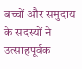बच्चों और समुदाय के सदस्यों ने उत्साहपूर्वक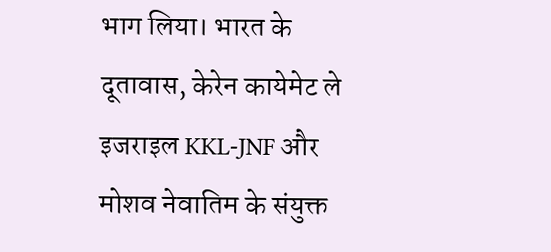भाग लिया। भारत के दूतावास, केरेन कायेमेट ले इजराइल KKL-JNF और मोशव नेवातिम के संयुक्त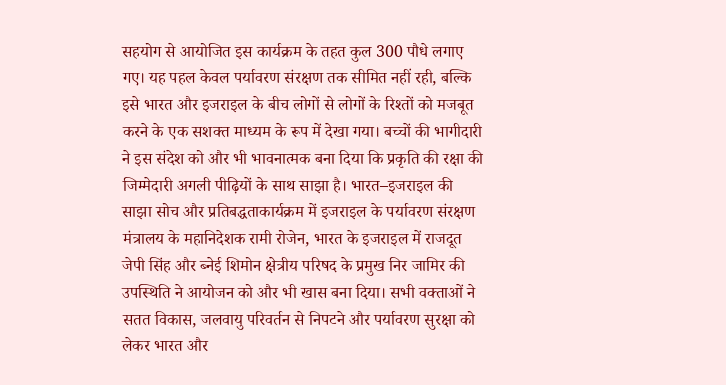सहयोग से आयोजित इस कार्यक्रम के तहत कुल 300 पौधे लगाए गए। यह पहल केवल पर्यावरण संरक्षण तक सीमित नहीं रही, बल्कि इसे भारत और इजराइल के बीच लोगों से लोगों के रिश्तों को मजबूत करने के एक सशक्त माध्यम के रूप में देखा गया। बच्चों की भागीदारी ने इस संदेश को और भी भावनात्मक बना दिया कि प्रकृति की रक्षा की जिम्मेदारी अगली पीढ़ियों के साथ साझा है। भारत–इजराइल की साझा सोच और प्रतिबद्धताकार्यक्रम में इजराइल के पर्यावरण संरक्षण मंत्रालय के महानिदेशक रामी रोजेन, भारत के इजराइल में राजदूत जेपी सिंह और ब्नेई शिमोन क्षेत्रीय परिषद के प्रमुख निर जामिर की उपस्थिति ने आयोजन को और भी खास बना दिया। सभी वक्ताओं ने सतत विकास, जलवायु परिवर्तन से निपटने और पर्यावरण सुरक्षा को लेकर भारत और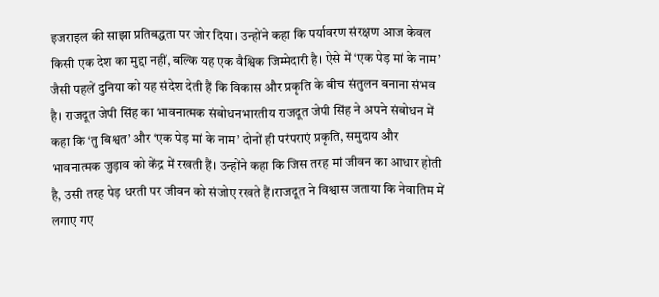इजराइल की साझा प्रतिबद्धता पर जोर दिया। उन्होंने कहा कि पर्यावरण संरक्षण आज केवल किसी एक देश का मुद्दा नहीं, बल्कि यह एक वैश्विक जिम्मेदारी है। ऐसे में ‘एक पेड़ मां के नाम’ जैसी पहलें दुनिया को यह संदेश देती हैं कि विकास और प्रकृति के बीच संतुलन बनाना संभव है। राजदूत जेपी सिंह का भावनात्मक संबोधनभारतीय राजदूत जेपी सिंह ने अपने संबोधन में कहा कि ‘तु बिश्वत’ और ‘एक पेड़ मां के नाम’ दोनों ही परंपराएं प्रकृति, समुदाय और भावनात्मक जुड़ाव को केंद्र में रखती हैं। उन्होंने कहा कि जिस तरह मां जीवन का आधार होती है, उसी तरह पेड़ धरती पर जीवन को संजोए रखते हैं।राजदूत ने विश्वास जताया कि नेवातिम में लगाए गए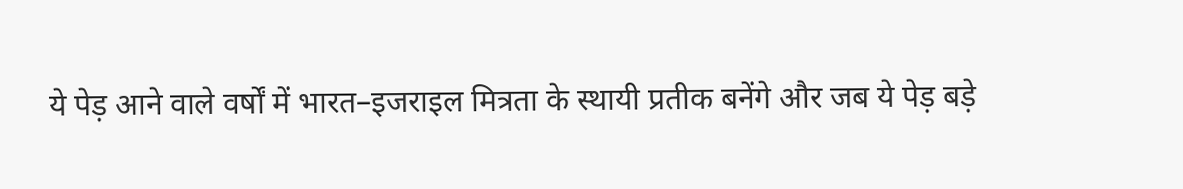ये पेड़ आने वाले वर्षों में भारत–इजराइल मित्रता के स्थायी प्रतीक बनेंगे और जब ये पेड़ बड़े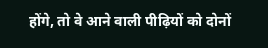होंगे, तो वे आने वाली पीढ़ियों को दोनों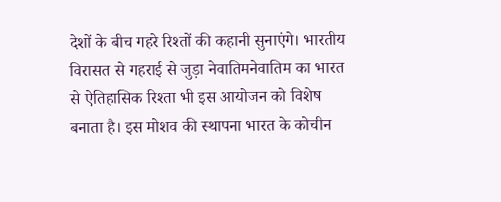देशों के बीच गहरे रिश्तों की कहानी सुनाएंगे। भारतीय विरासत से गहराई से जुड़ा नेवातिमनेवातिम का भारत से ऐतिहासिक रिश्ता भी इस आयोजन को विशेष बनाता है। इस मोशव की स्थापना भारत के कोचीन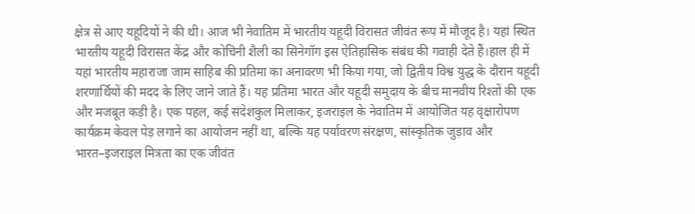क्षेत्र से आए यहूदियों ने की थी। आज भी नेवातिम में भारतीय यहूदी विरासत जीवंत रूप में मौजूद है। यहां स्थित भारतीय यहूदी विरासत केंद्र और कोचिनी शैली का सिनेगॉग इस ऐतिहासिक संबंध की गवाही देते हैं।हाल ही में यहां भारतीय महाराजा जाम साहिब की प्रतिमा का अनावरण भी किया गया, जो द्वितीय विश्व युद्ध के दौरान यहूदी शरणार्थियों की मदद के लिए जाने जाते हैं। यह प्रतिमा भारत और यहूदी समुदाय के बीच मानवीय रिश्तों की एक और मजबूत कड़ी है। एक पहल, कई संदेशकुल मिलाकर, इजराइल के नेवातिम में आयोजित यह वृक्षारोपण कार्यक्रम केवल पेड़ लगाने का आयोजन नहीं था, बल्कि यह पर्यावरण संरक्षण, सांस्कृतिक जुड़ाव और भारत–इजराइल मित्रता का एक जीवंत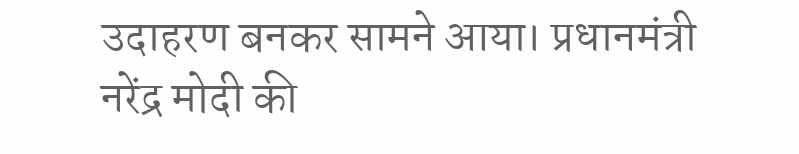उदाहरण बनकर सामने आया। प्रधानमंत्री नरेंद्र मोदी की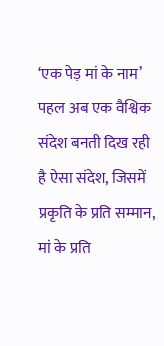‘एक पेड़ मां के नाम’ पहल अब एक वैश्विक संदेश बनती दिख रही है ऐसा संदेश, जिसमें प्रकृति के प्रति सम्मान, मां के प्रति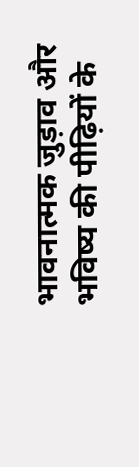भावनात्मक जुड़ाव और भविष्य की पीढ़ियों के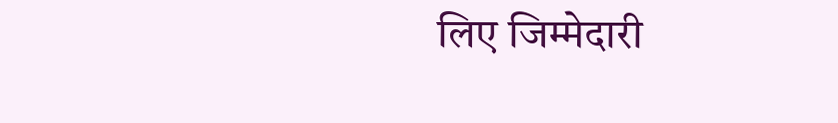लिए जिम्मेदारी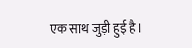एक साथ जुड़ी हुई है।